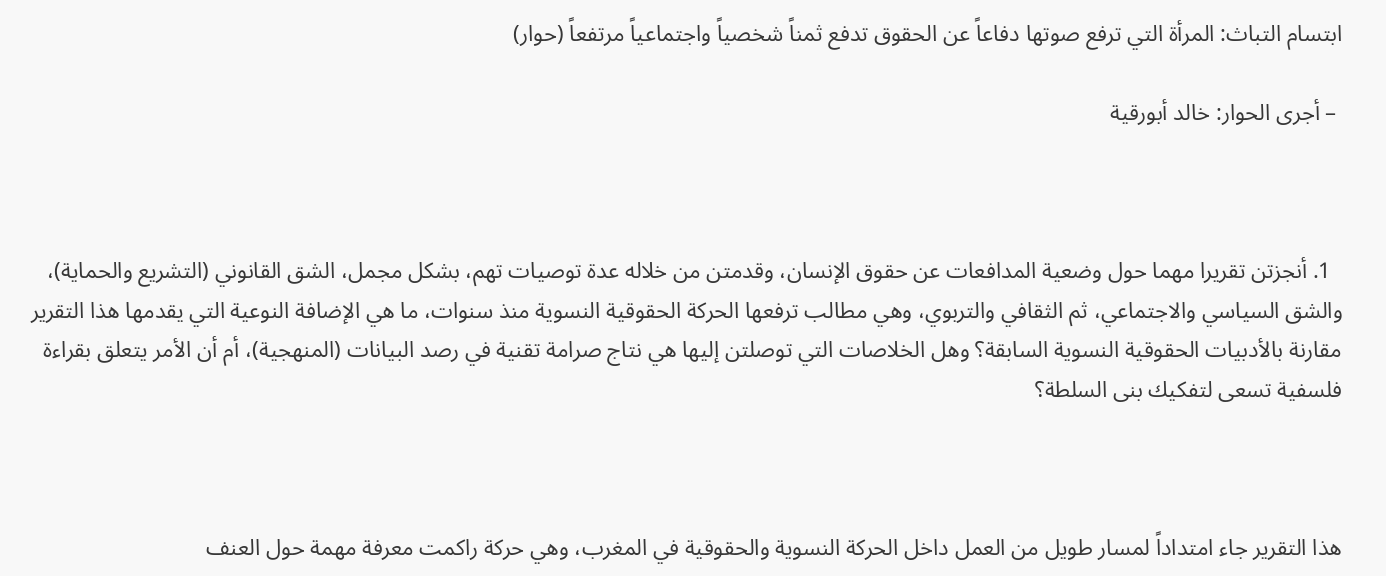ابتسام التباث: المرأة التي ترفع صوتها دفاعاً عن الحقوق تدفع ثمناً شخصياً واجتماعياً مرتفعاً (حوار)

 – أجرى الحوار: خالد أبورقية



  1. أنجزتن تقريرا مهما حول وضعية المدافعات عن حقوق الإنسان، وقدمتن من خلاله عدة توصيات تهم، بشكل مجمل، الشق القانوني (التشريع والحماية)، والشق السياسي والاجتماعي، ثم الثقافي والتربوي، وهي مطالب ترفعها الحركة الحقوقية النسوية منذ سنوات، ما هي الإضافة النوعية التي يقدمها هذا التقرير مقارنة بالأدبيات الحقوقية النسوية السابقة؟ وهل الخلاصات التي توصلتن إليها هي نتاج صرامة تقنية في رصد البيانات (المنهجية)، أم أن الأمر يتعلق بقراءة فلسفية تسعى لتفكيك بنى السلطة؟



هذا التقرير جاء امتداداً لمسار طويل من العمل داخل الحركة النسوية والحقوقية في المغرب، وهي حركة راكمت معرفة مهمة حول العنف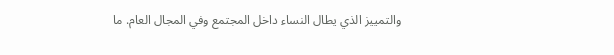والتمييز الذي يطال النساء داخل المجتمع وفي المجال العام. ما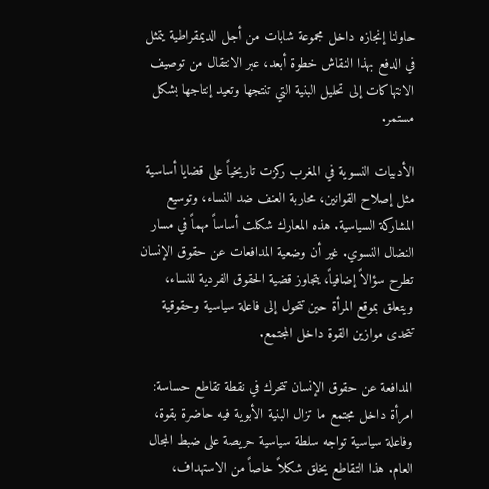حاولنا إنجازه داخل مجموعة شابات من أجل الديمقراطية يتمثل في الدفع بهذا النقاش خطوة أبعد، عبر الانتقال من توصيف الانتهاكات إلى تحليل البنية التي تنتجها وتعيد إنتاجها بشكل مستمر.

الأدبيات النسوية في المغرب ركزت تاريخياً على قضايا أساسية مثل إصلاح القوانين، محاربة العنف ضد النساء، وتوسيع المشاركة السياسية. هذه المعارك شكلت أساساً مهماً في مسار النضال النسوي. غير أن وضعية المدافعات عن حقوق الإنسان تطرح سؤالاً إضافياً، يتجاوز قضية الحقوق الفردية للنساء، ويتعلق بموقع المرأة حين تتحول إلى فاعلة سياسية وحقوقية تتحدى موازين القوة داخل المجتمع.

المدافعة عن حقوق الإنسان تتحرك في نقطة تقاطع حساسة: امرأة داخل مجتمع ما تزال البنية الأبوية فيه حاضرة بقوة، وفاعلة سياسية تواجه سلطة سياسية حريصة على ضبط المجال العام. هذا التقاطع يخلق شكلاً خاصاً من الاستهداف،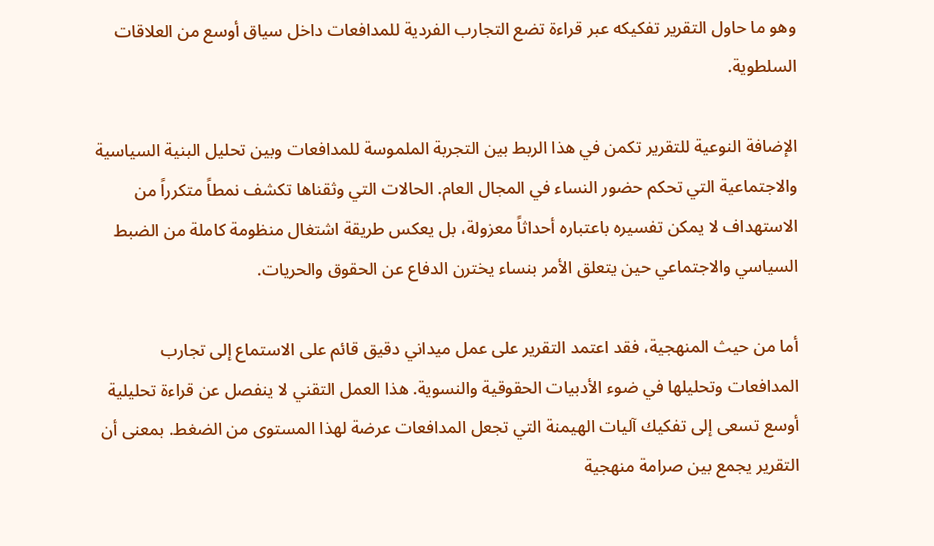وهو ما حاول التقرير تفكيكه عبر قراءة تضع التجارب الفردية للمدافعات داخل سياق أوسع من العلاقات السلطوية.

الإضافة النوعية للتقرير تكمن في هذا الربط بين التجربة الملموسة للمدافعات وبين تحليل البنية السياسية والاجتماعية التي تحكم حضور النساء في المجال العام. الحالات التي وثقناها تكشف نمطاً متكرراً من الاستهداف لا يمكن تفسيره باعتباره أحداثاً معزولة، بل يعكس طريقة اشتغال منظومة كاملة من الضبط السياسي والاجتماعي حين يتعلق الأمر بنساء يخترن الدفاع عن الحقوق والحريات.

أما من حيث المنهجية، فقد اعتمد التقرير على عمل ميداني دقيق قائم على الاستماع إلى تجارب المدافعات وتحليلها في ضوء الأدبيات الحقوقية والنسوية. هذا العمل التقني لا ينفصل عن قراءة تحليلية أوسع تسعى إلى تفكيك آليات الهيمنة التي تجعل المدافعات عرضة لهذا المستوى من الضغط. بمعنى أن التقرير يجمع بين صرامة منهجية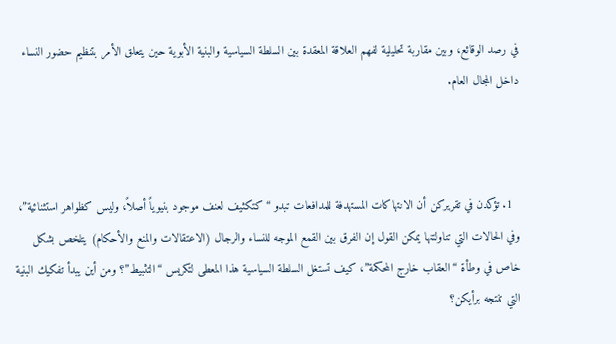في رصد الوقائع، وبين مقاربة تحليلية لفهم العلاقة المعقدة بين السلطة السياسية والبنية الأبوية حين يتعلق الأمر بتنظيم حضور النساء داخل المجال العام.



  1. تؤكدن في تقريركن أن الانتهاكات المستهدفة للمدافعات تبدو “كتكثيف لعنف موجود بنيوياً أصلاً، وليس كظواهر استثنائية”، وفي الحالات التي تناولتنها يمكن القول إن الفرق بين القمع الموجه للنساء والرجال (الاعتقالات والمنع والأحكام) يتلخص بشكل خاص في وطأة “العقاب خارج المحكمة”، كيف تستغل السلطة السياسية هذا المعطى لتكريس “التثبيط”؟ ومن أين يبدأ تفكيك البنية التي تنتجه برأيكن؟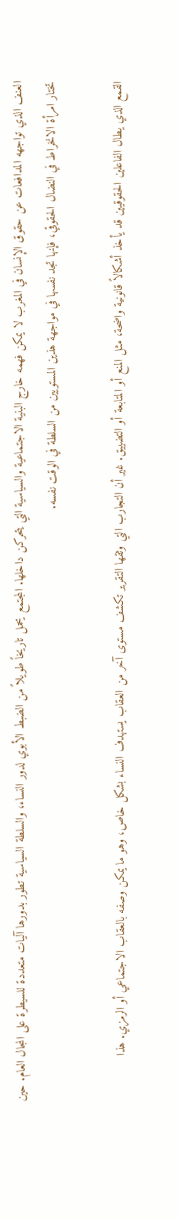العنف الذي تواجهه المدافعات عن حقوق الإنسان في المغرب لا يمكن فهمه خارج البنية الاجتماعية والسياسية التي يتحركن داخلها. المجتمع يحمل تاريخاً طويلاً من الضبط الأبوي لدور النساء، والسلطة السياسية تطور بدورها آليات متعددة للسيطرة على المجال العام. حين تختار امرأة الانخراط في النضال الحقوقي، فإنها تجد نفسها في مواجهة هذين المستويين من السلطة في الوقت نفسه.

القمع الذي يطال الفاعلين الحقوقيين قد يأخذ أشكالاً قانونية واضحة، مثل المنع أو المتابعة أو التضييق. غير أن التجارب التي وثقها التقرير تكشف مستوى آخر من العقاب يستهدف النساء بشكل خاص، وهو ما يمكن وصفه بالعقاب الاجتماعي أو الرمزي. هذا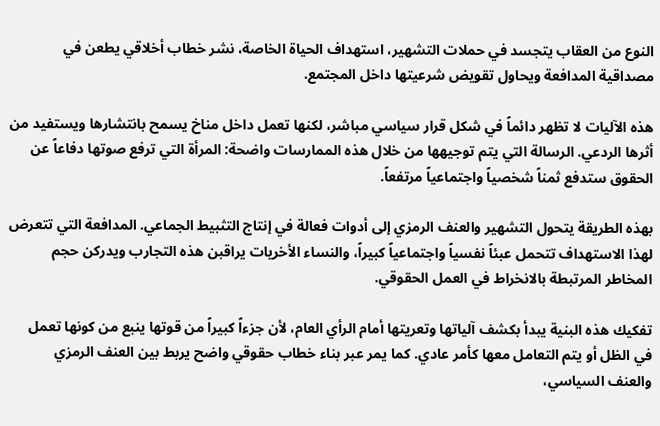النوع من العقاب يتجسد في حملات التشهير، استهداف الحياة الخاصة، نشر خطاب أخلاقي يطعن في مصداقية المدافعة ويحاول تقويض شرعيتها داخل المجتمع.

هذه الآليات لا تظهر دائماً في شكل قرار سياسي مباشر، لكنها تعمل داخل مناخ يسمح بانتشارها ويستفيد من أثرها الردعي. الرسالة التي يتم توجيهها من خلال هذه الممارسات واضحة: المرأة التي ترفع صوتها دفاعاً عن الحقوق ستدفع ثمناً شخصياً واجتماعياً مرتفعاً.

بهذه الطريقة يتحول التشهير والعنف الرمزي إلى أدوات فعالة في إنتاج التثبيط الجماعي. المدافعة التي تتعرض لهذا الاستهداف تتحمل عبئاً نفسياً واجتماعياً كبيراً، والنساء الأخريات يراقبن هذه التجارب ويدركن حجم المخاطر المرتبطة بالانخراط في العمل الحقوقي.

تفكيك هذه البنية يبدأ بكشف آلياتها وتعريتها أمام الرأي العام، لأن جزءاً كبيراً من قوتها ينبع من كونها تعمل في الظل أو يتم التعامل معها كأمر عادي. كما يمر عبر بناء خطاب حقوقي واضح يربط بين العنف الرمزي والعنف السياسي،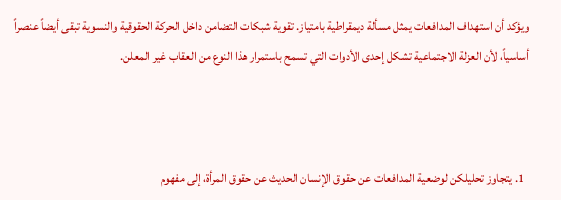ويؤكد أن استهداف المدافعات يمثل مسألة ديمقراطية بامتياز. تقوية شبكات التضامن داخل الحركة الحقوقية والنسوية تبقى أيضاً عنصراً أساسياً، لأن العزلة الاجتماعية تشكل إحدى الأدوات التي تسمح باستمرار هذا النوع من العقاب غير المعلن.



  1. يتجاوز تحليلكن لوضعية المدافعات عن حقوق الإنسان الحديث عن حقوق المرأة، إلى مفهوم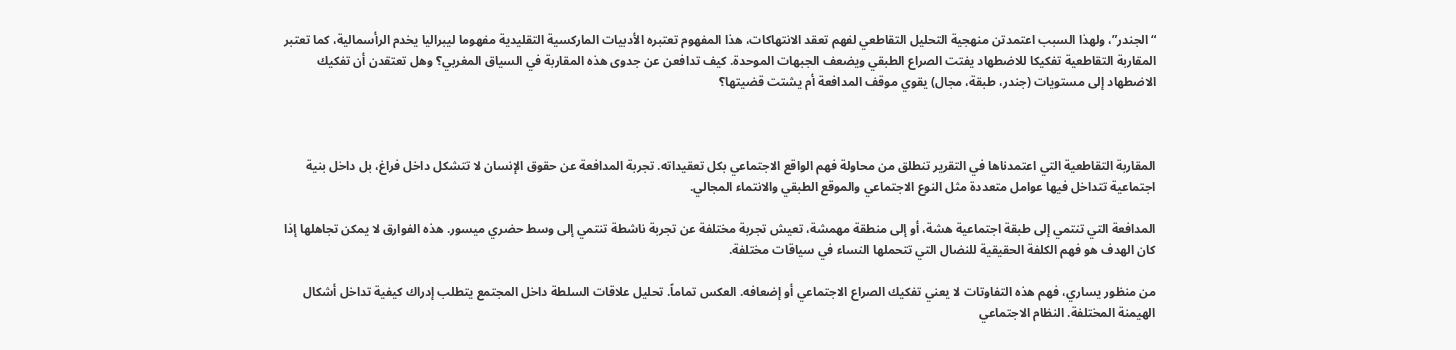“الجندر”، ولهذا السبب اعتمدتن منهجية التحليل التقاطعي لفهم تعقد الانتهاكات، هذا المفهوم تعتبره الأدبيات الماركسية التقليدية مفهوما ليبراليا يخدم الرأسمالية، كما تعتبر المقاربة التقاطعية تفكيكا للاضطهاد يفتت الصراع الطبقي ويضعف الجبهات الموحدة. كيف تدافعن عن جدوى هذه المقاربة في السياق المغربي؟ وهل تعتقدن أن تفكيك الاضطهاد إلى مستويات (جندر، طبقة، مجال) يقوي موقف المدافعة أم يشتت قضيتها؟



المقاربة التقاطعية التي اعتمدناها في التقرير تنطلق من محاولة فهم الواقع الاجتماعي بكل تعقيداته. تجربة المدافعة عن حقوق الإنسان لا تتشكل داخل فراغ، بل داخل بنية اجتماعية تتداخل فيها عوامل متعددة مثل النوع الاجتماعي والموقع الطبقي والانتماء المجالي.

المدافعة التي تنتمي إلى طبقة اجتماعية هشة، أو إلى منطقة مهمشة، تعيش تجربة مختلفة عن تجربة ناشطة تنتمي إلى وسط حضري ميسور. هذه الفوارق لا يمكن تجاهلها إذا كان الهدف هو فهم الكلفة الحقيقية للنضال التي تتحملها النساء في سياقات مختلفة.

من منظور يساري، فهم هذه التفاوتات لا يعني تفكيك الصراع الاجتماعي أو إضعافه. العكس تماماً. تحليل علاقات السلطة داخل المجتمع يتطلب إدراك كيفية تداخل أشكال الهيمنة المختلفة. النظام الاجتماعي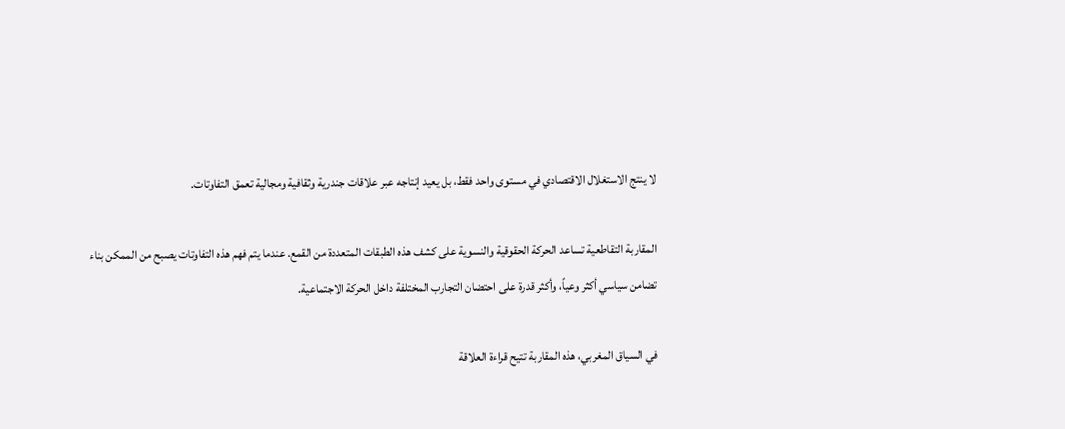لا ينتج الاستغلال الاقتصادي في مستوى واحد فقط، بل يعيد إنتاجه عبر علاقات جندرية وثقافية ومجالية تعمق التفاوتات.

المقاربة التقاطعية تساعد الحركة الحقوقية والنسوية على كشف هذه الطبقات المتعددة من القمع. عندما يتم فهم هذه التفاوتات يصبح من الممكن بناء تضامن سياسي أكثر وعياً، وأكثر قدرة على احتضان التجارب المختلفة داخل الحركة الاجتماعية.

في السياق المغربي، هذه المقاربة تتيح قراءة العلاقة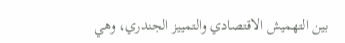بين التهميش الاقتصادي والتمييز الجندري، وهي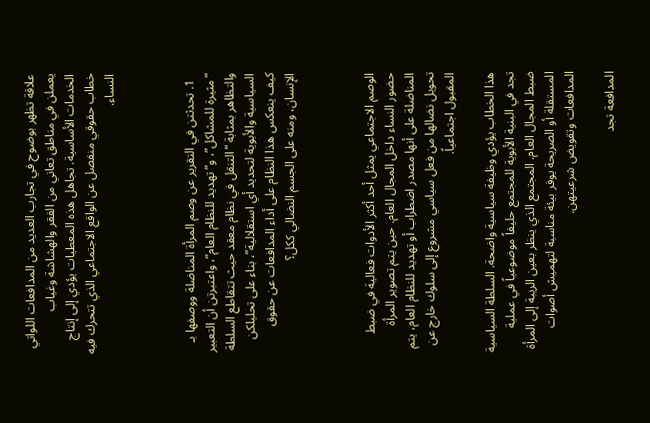علاقة تظهر بوضوح في تجارب العديد من المدافعات اللواتي يعملن في مناطق تعاني من الفقر والهشاشة وغياب الخدمات الأساسية. تجاهل هذه المعطيات يؤدي إلى إنتاج خطاب حقوقي منفصل عن الواقع الاجتماعي الذي تتحرك فيه النساء.



  1. تحدثتن في التقرير عن وصم المرأة المناضلة ووصفها بـ “مثيرة للمشاكل”، و”تهديد للنظام العام”، واعتبرتن أن التعبير والتظاهر بمثابة “التنقل في نظام معقد حيث تتقاطع السلطة السياسية والأبوية لتحديد أي استقلالية”، بناء على تحليلكن كيف ينعكس هذا النظام على أداء المدافعات عن حقوق الإنسان، ومنه على الجسم النضالي ككل؟



الوصم الاجتماعي يمثل أحد أكثر الأدوات فعالية في ضبط حضور النساء داخل المجال العام. حين يتم تصوير المرأة المناضلة على أنها مصدر اضطراب أو تهديد للنظام العام، يتم تحويل نضالها من فعل سياسي مشروع إلى سلوك خارج عن المقبول اجتماعياً.

هذا الخطاب يؤدي وظيفة سياسية واضحة. السلطة السياسية تجد في البنية الأبوية للمجتمع حليفاً موضوعياً في عملية ضبط المجال العام. المجتمع الذي ينظر بعين الريبة إلى المرأة المستقلة أو الصريحة يوفر بيئة مناسبة لتهميش أصوات المدافعات وتقويض شرعيتهن.

المدافعة تجد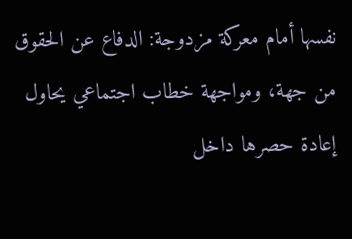نفسها أمام معركة مزدوجة: الدفاع عن الحقوق من جهة، ومواجهة خطاب اجتماعي يحاول إعادة حصرها داخل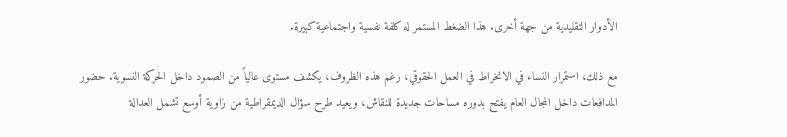الأدوار التقليدية من جهة أخرى. هذا الضغط المستمر له كلفة نفسية واجتماعية كبيرة.

مع ذلك، استمرار النساء في الانخراط في العمل الحقوقي، رغم هذه الظروف، يكشف مستوى عالياً من الصمود داخل الحركة النسوية. حضور المدافعات داخل المجال العام يفتح بدوره مساحات جديدة للنقاش، ويعيد طرح سؤال الديمقراطية من زاوية أوسع تشمل العدالة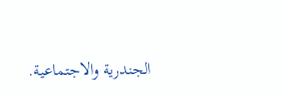الجندرية والاجتماعية.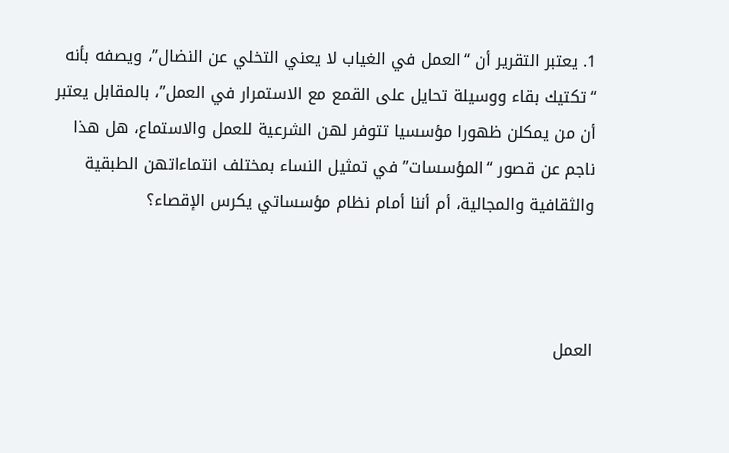1. يعتبر التقرير أن “العمل في الغياب لا يعني التخلي عن النضال”، ويصفه بأنه “تكتيك بقاء ووسيلة تحايل على القمع مع الاستمرار في العمل”، بالمقابل يعتبر أن من يمكلن ظهورا مؤسسيا تتوفر لهن الشرعية للعمل والاستماع، هل هذا ناجم عن قصور “المؤسسات” في تمثيل النساء بمختلف انتماءاتهن الطبقية والثقافية والمجالية، أم أننا أمام نظام مؤسساتي يكرس الإقصاء؟



العمل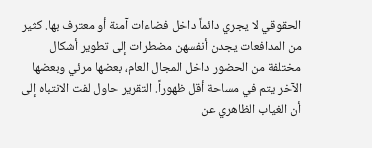الحقوقي لا يجري دائماً داخل فضاءات آمنة أو معترف بها. كثير من المدافعات يجدن أنفسهن مضطرات إلى تطوير أشكال مختلفة من الحضور داخل المجال العام، بعضها مرئي وبعضها الآخر يتم في مساحة أقل ظهوراً. التقرير حاول لفت الانتباه إلى أن الغياب الظاهري عن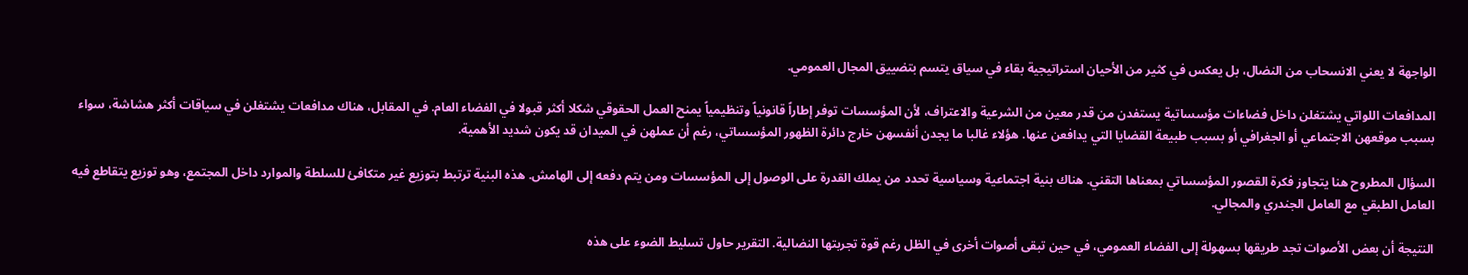الواجهة لا يعني الانسحاب من النضال، بل يعكس في كثير من الأحيان استراتيجية بقاء في سياق يتسم بتضييق المجال العمومي.

المدافعات اللواتي يشتغلن داخل فضاءات مؤسساتية يستفدن من قدر معين من الشرعية والاعتراف، لأن المؤسسات توفر إطاراً قانونياً وتنظيمياً يمنح العمل الحقوقي شكلا أكثر قبولا في الفضاء العام. في المقابل، هناك مدافعات يشتغلن في سياقات أكثر هشاشة، سواء بسبب موقعهن الاجتماعي أو الجغرافي أو بسبب طبيعة القضايا التي يدافعن عنها. هؤلاء غالبا ما يجدن أنفسهن خارج دائرة الظهور المؤسساتي، رغم أن عملهن في الميدان قد يكون شديد الأهمية.

السؤال المطروح هنا يتجاوز فكرة القصور المؤسساتي بمعناها التقني. هناك بنية اجتماعية وسياسية تحدد من يملك القدرة على الوصول إلى المؤسسات ومن يتم دفعه إلى الهامش. هذه البنية ترتبط بتوزيع غير متكافئ للسلطة والموارد داخل المجتمع، وهو توزيع يتقاطع فيه العامل الطبقي مع العامل الجندري والمجالي.

النتيجة أن بعض الأصوات تجد طريقها بسهولة إلى الفضاء العمومي، في حين تبقى أصوات أخرى في الظل رغم قوة تجربتها النضالية. التقرير حاول تسليط الضوء على هذه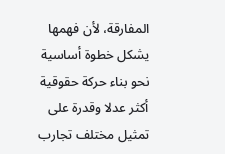المفارقة، لأن فهمها يشكل خطوة أساسية نحو بناء حركة حقوقية أكثر عدلا وقدرة على تمثيل مختلف تجارب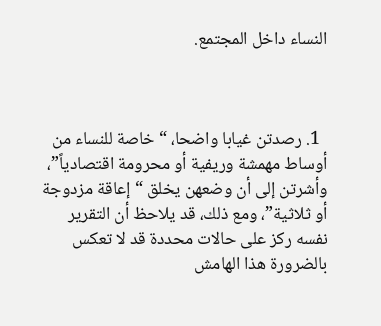النساء داخل المجتمع.



  1. رصدتن غيابا واضحا، “خاصة للنساء من أوساط مهمشة وريفية أو محرومة اقتصادياً”، وأشرتن إلى أن وضعهن يخلق “إعاقة مزدوجة أو ثلاثية”، ومع ذلك، قد يلاحظ أن التقرير نفسه ركز على حالات محددة قد لا تعكس بالضرورة هذا الهامش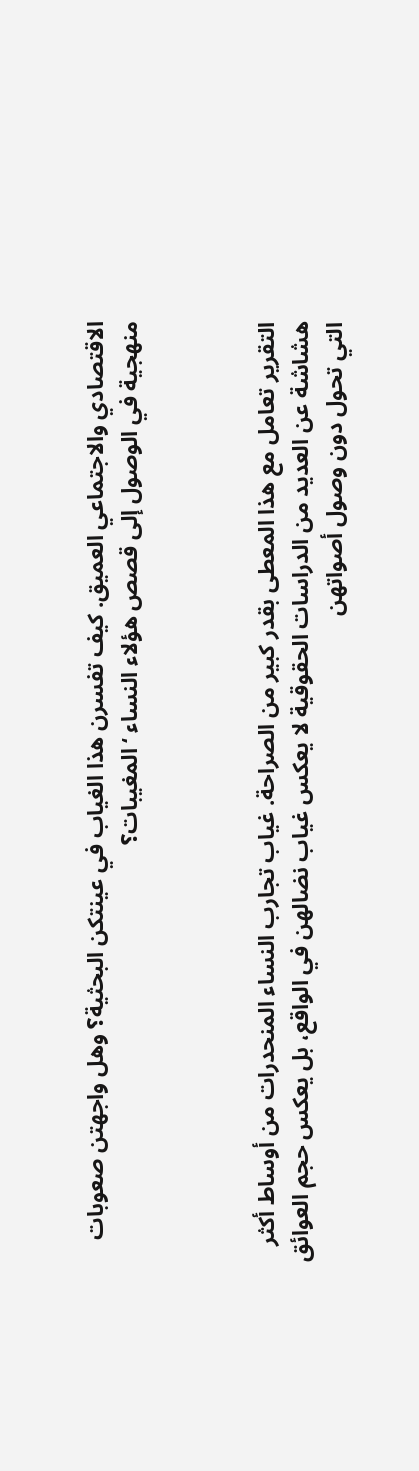الاقتصادي والاجتماعي العميق. كيف تفسرن هذا الغياب في عينتكن البحثية؟ وهل واجهتن صعوبات منهجية في الوصول إلى قصص هؤلاء النساء ‘المغيبات؟



التقرير تعامل مع هذا المعطى بقدر كبير من الصراحة. غياب تجارب النساء المنحدرات من أوساط أكثر هشاشة عن العديد من الدراسات الحقوقية لا يعكس غياب نضالهن في الواقع، بل يعكس حجم العوائق التي تحول دون وصول أصواتهن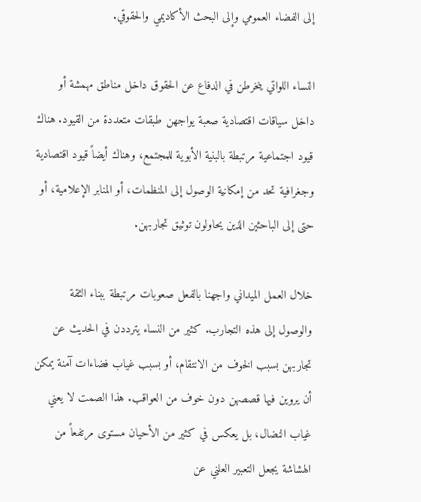إلى الفضاء العمومي وإلى البحث الأكاديمي والحقوقي.

النساء اللواتي ينخرطن في الدفاع عن الحقوق داخل مناطق مهمشة أو داخل سياقات اقتصادية صعبة يواجهن طبقات متعددة من القيود. هناك قيود اجتماعية مرتبطة بالبنية الأبوية للمجتمع، وهناك أيضاً قيود اقتصادية وجغرافية تحد من إمكانية الوصول إلى المنظمات، أو المنابر الإعلامية، أو حتى إلى الباحثين الذين يحاولون توثيق تجاربهن.

خلال العمل الميداني واجهنا بالفعل صعوبات مرتبطة ببناء الثقة والوصول إلى هذه التجارب. كثير من النساء يترددن في الحديث عن تجاربهن بسبب الخوف من الانتقام، أو بسبب غياب فضاءات آمنة يمكن أن يروين فيها قصصهن دون خوف من العواقب. هذا الصمت لا يعني غياب النضال، بل يعكس في كثير من الأحيان مستوى مرتفعاً من الهشاشة يجعل التعبير العلني عن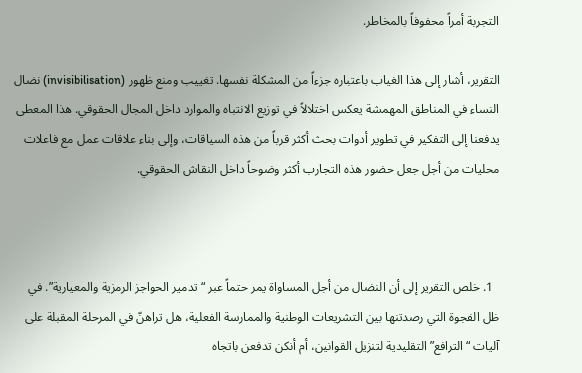التجربة أمراً محفوفاً بالمخاطر.

التقرير، أشار إلى هذا الغياب باعتباره جزءاً من المشكلة نفسها. تغييب ومنع ظهور (invisibilisation) نضال النساء في المناطق المهمشة يعكس اختلالاً في توزيع الانتباه والموارد داخل المجال الحقوقي. هذا المعطى يدفعنا إلى التفكير في تطوير أدوات بحث أكثر قرباً من هذه السياقات، وإلى بناء علاقات عمل مع فاعلات محليات من أجل جعل حضور هذه التجارب أكثر وضوحاً داخل النقاش الحقوقي.



  1. خلص التقرير إلى أن النضال من أجل المساواة يمر حتماً عبر “تدمير الحواجز الرمزية والمعيارية”. في ظل الفجوة التي رصدتنها بين التشريعات الوطنية والممارسة الفعلية، هل تراهنّ في المرحلة المقبلة على آليات “الترافع” التقليدية لتنزيل القوانين، أم أنكن تدفعن باتجاه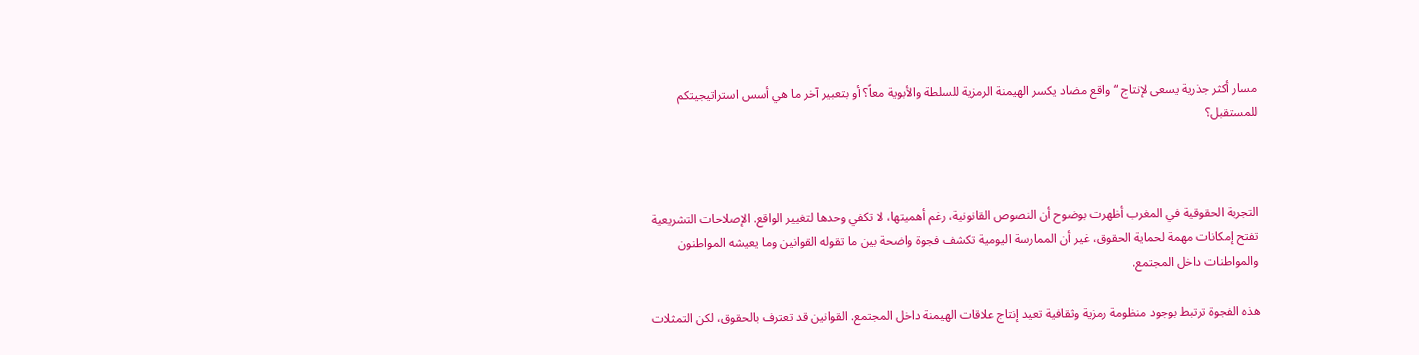مسار أكثر جذرية يسعى لإنتاج “واقع مضاد يكسر الهيمنة الرمزية للسلطة والأبوية معاً؟ أو بتعبير آخر ما هي أسس استراتيجيتكم للمستقبل؟



التجربة الحقوقية في المغرب أظهرت بوضوح أن النصوص القانونية، رغم أهميتها، لا تكفي وحدها لتغيير الواقع. الإصلاحات التشريعية تفتح إمكانات مهمة لحماية الحقوق، غير أن الممارسة اليومية تكشف فجوة واضحة بين ما تقوله القوانين وما يعيشه المواطنون والمواطنات داخل المجتمع.

هذه الفجوة ترتبط بوجود منظومة رمزية وثقافية تعيد إنتاج علاقات الهيمنة داخل المجتمع. القوانين قد تعترف بالحقوق، لكن التمثلات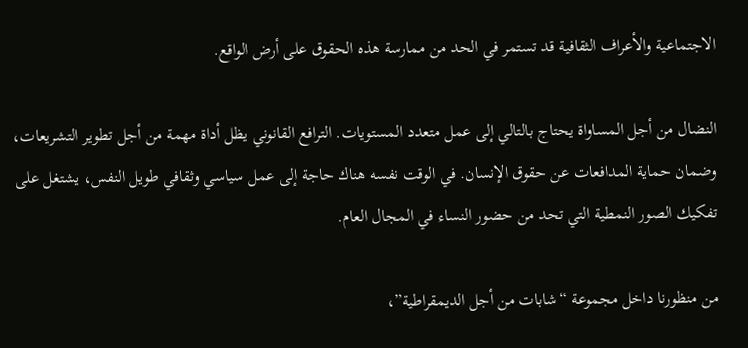الاجتماعية والأعراف الثقافية قد تستمر في الحد من ممارسة هذه الحقوق على أرض الواقع.

النضال من أجل المساواة يحتاج بالتالي إلى عمل متعدد المستويات. الترافع القانوني يظل أداة مهمة من أجل تطوير التشريعات، وضمان حماية المدافعات عن حقوق الإنسان. في الوقت نفسه هناك حاجة إلى عمل سياسي وثقافي طويل النفس، يشتغل على تفكيك الصور النمطية التي تحد من حضور النساء في المجال العام.

من منظورنا داخل مجموعة “شابات من أجل الديمقراطية”،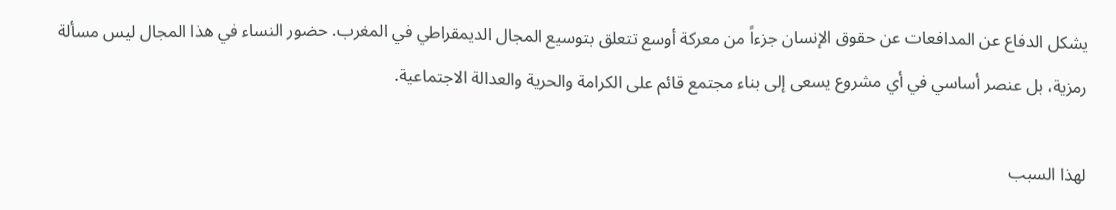يشكل الدفاع عن المدافعات عن حقوق الإنسان جزءاً من معركة أوسع تتعلق بتوسيع المجال الديمقراطي في المغرب. حضور النساء في هذا المجال ليس مسألة رمزية، بل عنصر أساسي في أي مشروع يسعى إلى بناء مجتمع قائم على الكرامة والحرية والعدالة الاجتماعية.

لهذا السبب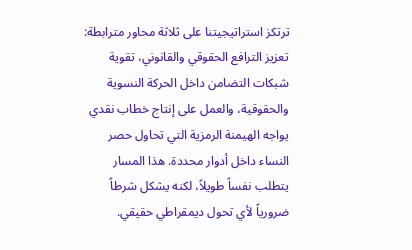ترتكز استراتيجيتنا على ثلاثة محاور مترابطة: تعزيز الترافع الحقوقي والقانوني، تقوية شبكات التضامن داخل الحركة النسوية والحقوقية، والعمل على إنتاج خطاب نقدي يواجه الهيمنة الرمزية التي تحاول حصر النساء داخل أدوار محددة. هذا المسار يتطلب نفساً طويلاً، لكنه يشكل شرطاً ضرورياً لأي تحول ديمقراطي حقيقي.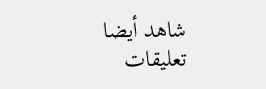شاهد أيضا
تعليقات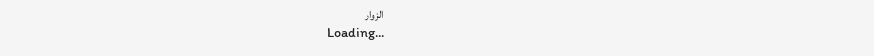الزوار
Loading...